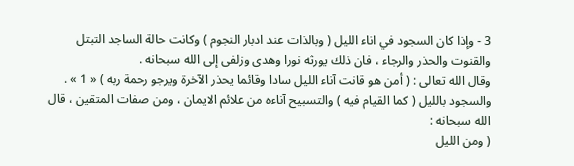3 - وإذا كان السجود في اناء الليل ( وبالذات عند ادبار النجوم ) وكانت حالة الساجد التبتل والقنوت والحذر والرجاء ، فان ذلك يورثه نورا وهدى وزلفى إلى الله سبحانه .
وقال الله تعالى : ( أمن هو قانت آناء الليل سادا وقائما يحذر الآخرة ويرجو رحمة ربه ) « 1 » .
والسجود بالليل ( كما القيام فيه ) والتسبيح آناءه من علائم الايمان ، ومن صفات المتقين ، قال الله سبحانه :
( ومن الليل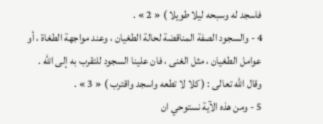فاسجد له وسبحه ليلا طويلا ) « 2 » .
4 - والسجود الصفة المناقضة لحالة الطغيان ، وعند مواجهة الطغاة ، أو عوامل الطغيان ، مثل الغنى ، فان علينا السجود للتقرب به إلى الله .
وقال الله تعالى : ( كلا لا تطعه واسجد واقترب ) « 3 » .
5 - ومن هذه الآية نستوحي ان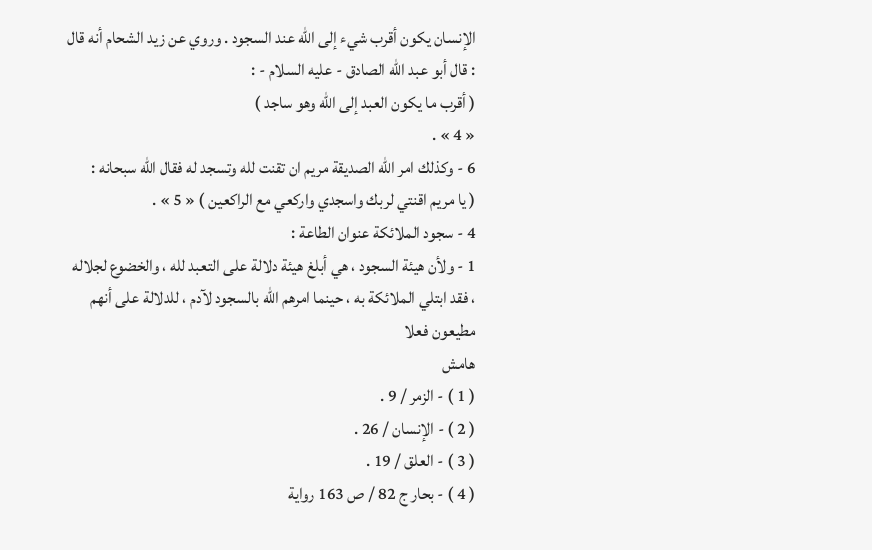الإنسان يكون أقرب شيء إلى الله عند السجود . وروي عن زيد الشحام أنه قال : قال أبو عبد الله الصادق - عليه السلام - :
( أقرب ما يكون العبد إلى الله وهو ساجد )
« 4 » .
6 - وكذلك امر الله الصديقة مريم ان تقنت لله وتسجد له فقال الله سبحانه :
( يا مريم اقنتي لربك واسجدي واركعي مع الراكعين ) « 5 » .
4 - سجود الملائكة عنوان الطاعة :
1 - ولأن هيئة السجود ، هي أبلغ هيئة دلالة على التعبد لله ، والخضوع لجلاله ، فقد ابتلي الملائكة به ، حينما امرهم الله بالسجود لآدم ، للدلالة على أنهم مطيعون فعلا
هامش
( 1 ) - الزمر / 9 .
( 2 ) - الإنسان / 26 .
( 3 ) - العلق / 19 .
( 4 ) - بحار ج 82 / ص 163 رواية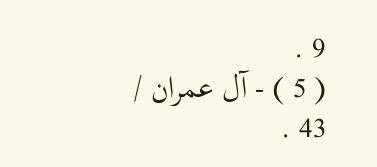9 .
( 5 ) - آل عمران / 43 .